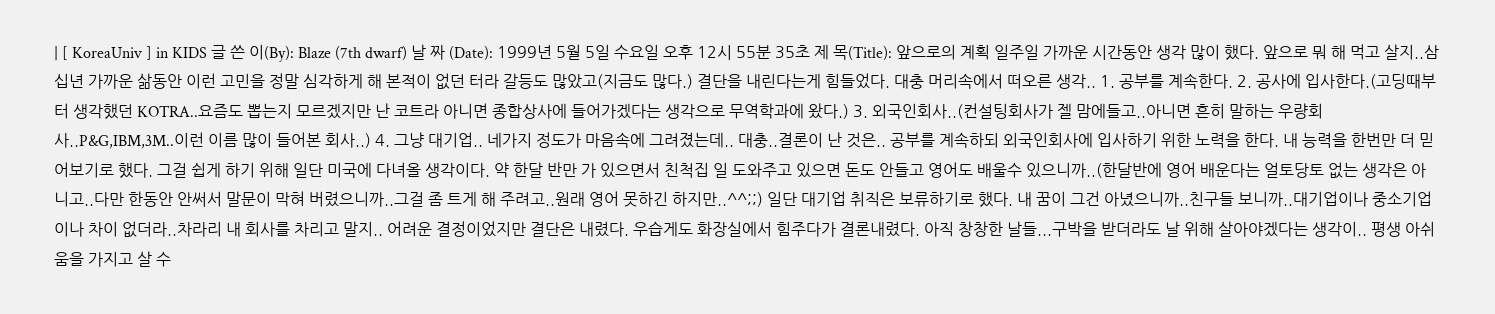| [ KoreaUniv ] in KIDS 글 쓴 이(By): Blaze (7th dwarf) 날 짜 (Date): 1999년 5월 5일 수요일 오후 12시 55분 35초 제 목(Title): 앞으로의 계획 일주일 가까운 시간동안 생각 많이 했다. 앞으로 뭐 해 먹고 살지..삼십년 가까운 삶동안 이런 고민을 정말 심각하게 해 본적이 없던 터라 갈등도 많았고(지금도 많다.) 결단을 내린다는게 힘들었다. 대충 머리속에서 떠오른 생각.. 1. 공부를 계속한다. 2. 공사에 입사한다.(고딩때부터 생각했던 KOTRA..요즘도 뽑는지 모르겠지만 난 코트라 아니면 종합상사에 들어가겠다는 생각으로 무역학과에 왔다.) 3. 외국인회사..(컨설팅회사가 젤 맘에들고..아니면 흔히 말하는 우량회사..P&G,IBM,3M..이런 이름 많이 들어본 회사..) 4. 그냥 대기업.. 네가지 정도가 마음속에 그려졌는데.. 대충..결론이 난 것은.. 공부를 계속하되 외국인회사에 입사하기 위한 노력을 한다. 내 능력을 한번만 더 믿어보기로 했다. 그걸 쉽게 하기 위해 일단 미국에 다녀올 생각이다. 약 한달 반만 가 있으면서 친척집 일 도와주고 있으면 돈도 안들고 영어도 배울수 있으니까..(한달반에 영어 배운다는 얼토당토 없는 생각은 아니고..다만 한동안 안써서 말문이 막혀 버렸으니까..그걸 좀 트게 해 주려고..원래 영어 못하긴 하지만..^^;;) 일단 대기업 취직은 보류하기로 했다. 내 꿈이 그건 아녔으니까..친구들 보니까..대기업이나 중소기업이나 차이 없더라..차라리 내 회사를 차리고 말지.. 어려운 결정이었지만 결단은 내렸다. 우습게도 화장실에서 힘주다가 결론내렸다. 아직 창창한 날들...구박을 받더라도 날 위해 살아야겠다는 생각이.. 평생 아쉬움을 가지고 살 수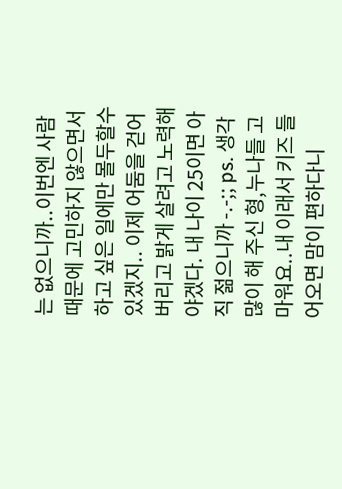는 없으니까..이번엔 사람때문에 고민하지 않으면서 하고 싶은 일에만 몰두할수 있겠지.. 이제 어둠을 걷어버리고 밝게 살려고 노력해야겠다. 내 나이 25이면 아직 젊으니까 -.-;; ps. 생각 많이 해 주신 형,누나들 고마워요..내 이래서 키즈 들어오면 맘이 편하다니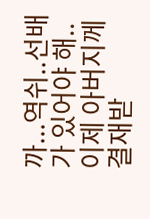까...역쉬..선배가 있어야 해.. 이제 아버지께 결재받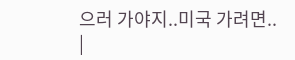으러 가야지..미국 가려면.. |